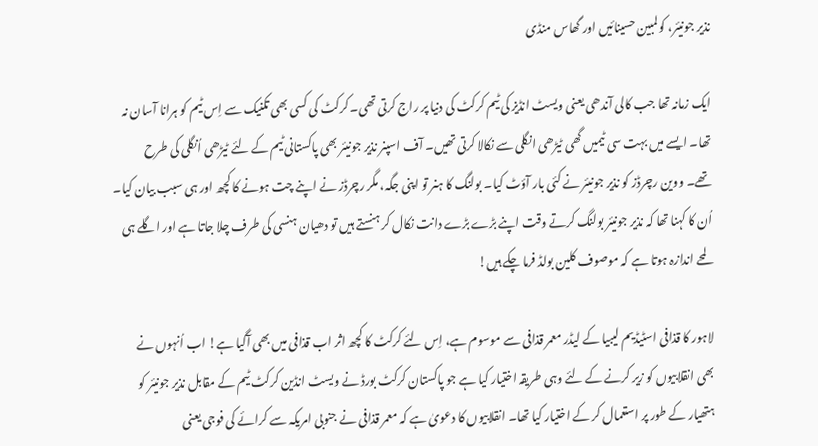نذیر جونیئر، کولمبین حسینائیں اور گھاس منڈی

ایک زمانہ تھا جب کالی آندھی یعنی ویسٹ انڈیز کی ٹیم کرکٹ کی دنیا پر راج کرتی تھی۔ کرکٹ کی کسی بھی تکنیک سے اِس ٹیم کو ہرانا آسان نہ تھا۔ ایسے میں بہت سی ٹیمیں گھی ٹیڑھی انگلی سے نکالا کرتی تھیں۔ آف اسپنر نذیر جونیئر بھی پاکستانی ٹیم کے لئے ٹیڑھی اُنگلی کی طرح تھے۔ ووین رچرڈز کو نذیر جونیئر نے کئی بار آؤٹ کیا۔ بولنگ کا ہنر تو اپنی جگہ، مگر رچرڈز نے اپنے چت ہونے کا کچھ اور ہی سبب بیان کیا۔ اُن کا کہنا تھا کہ نذیر جونیئر بولنگ کرتے وقت اپنے بڑے بڑے دانت نکال کر ہنستے ہیں تو دھیان ہنسی کی طرف چلا جاتا ہے اور اگلے ہی لمحے اندازہ ہوتا ہے کہ موصوف کلین بولڈ فرما چکے ہیں!

لاہور کا قذافی اسٹیڈیم لیبیا کے لیڈر معمر قذافی سے موسوم ہے، اِس لئے کرکٹ کا کچھ اثر اب قذافی میں بھی آگیا ہے! اب اُنہوں نے بھی انقلابیوں کو زیر کرنے کے لئے وہی طریقہ اختیار کیا ہے جو پاکستان کرکٹ بورڈ نے ویسٹ انڈین کرکٹ ٹیم کے مقابل نذیر جونیئر کو ہتھیار کے طور پر استعمال کر کے اختیار کیا تھا۔ انقلابیوں کا دعویٰ ہے کہ معمر قذافی نے جنوبی امریکہ سے کرائے کی فوجی یعنی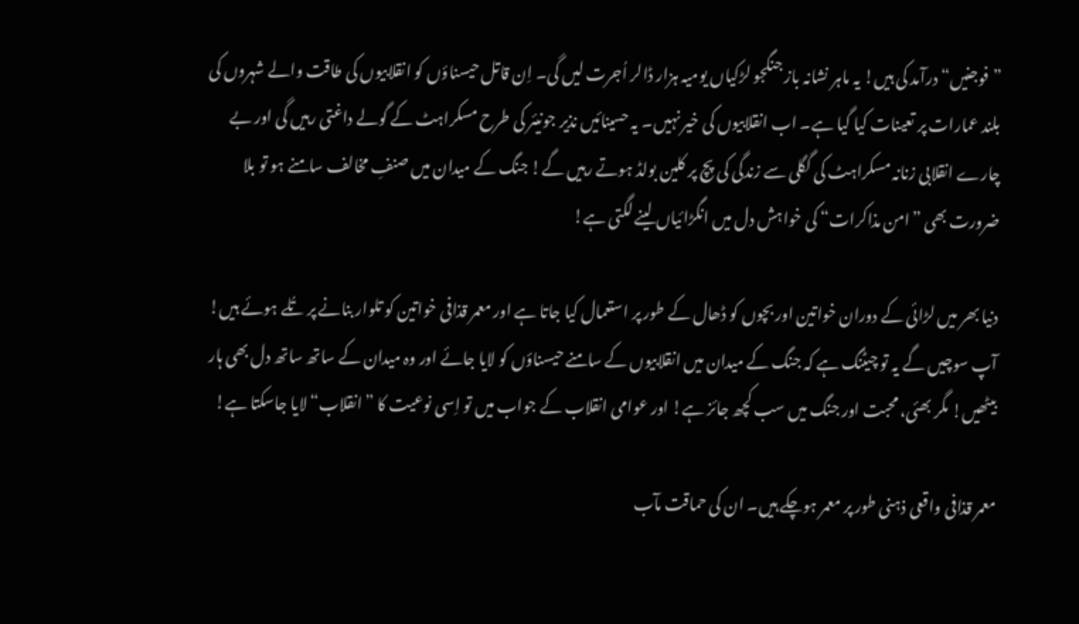”فوجنیں“ درآمد کی ہیں! یہ ماہر نشانہ باز جنگجو لڑکیاں یومیہ ہزار ڈالر اُجرت لیں گی۔ اِن قاتل حیسناؤں کو انقلابیوں کی طاقت والے شہروں کی بلند عمارات پر تعینات کیا گیا ہے۔ اب انقلابیوں کی خیر نہیں۔ یہ حسینائیں نذیر جونیئر کی طرح مسکراہٹ کے گولے داغتی رہیں گی اور بے چارے انقلابی زنانہ مسکراہٹ کی گگلی سے زندگی کی پچ پر کلین بولڈ ہوتے رہیں گے! جنگ کے میدان میں صنفِ مخالف سامنے ہو تو بلا ضرورت بھی ”امن مذاکرات“ کی خواہش دل میں انگڑائیاں لینے لگتی ہے!

دنیا بھر میں لڑائی کے دوران خواتین اور بچوں کو ڈھال کے طور پر استعمال کیا جاتا ہے اور معمر قذافی خواتین کو تلوار بنانے پر تُلے ہوئے ہیں! آپ سوچیں گے یہ تو چیٹنگ ہے کہ جنگ کے میدان میں انقلابیوں کے سامنے حیسناؤں کو لایا جائے اور وہ میدان کے ساتھ ساتھ دل بھی ہار بیٹھیں! مگر بھئی، محبت اور جنگ میں سب کچھ جائز ہے! اور عوامی انقلاب کے جواب میں تو اِسی نوعیت کا ”انقلاب“ لایا جاسکتا ہے!

معمر قذافی واقعی ذہنی طور پر معمر ہوچکے ہیں۔ ان کی حماقت مآب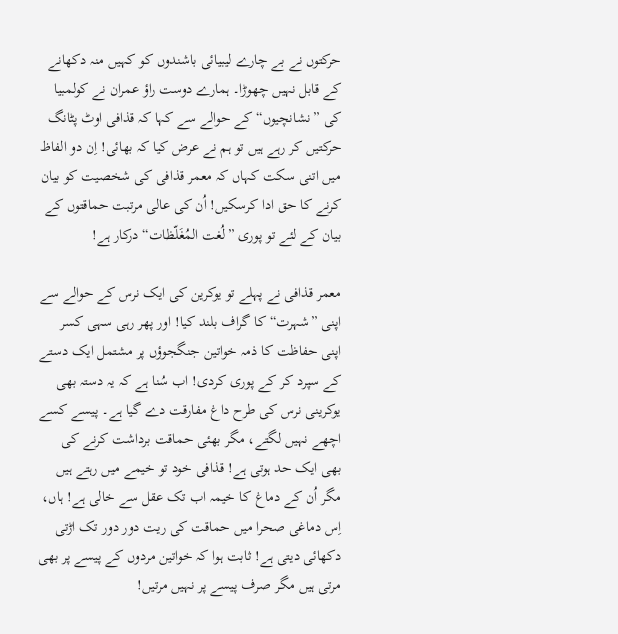حرکتوں نے بے چارے لیبیائی باشندوں کو کہیں منہ دکھانے کے قابل نہیں چھوڑا۔ ہمارے دوست راؤ عمران نے کولمبیا کی ”نشانچیوں“ کے حوالے سے کہا کہ قذافی اوٹ پٹانگ حرکتیں کر رہے ہیں تو ہم نے عرض کیا کہ بھائی! اِن دو الفاظ میں اتنی سکت کہاں کہ معمر قذافی کی شخصیت کو بیان کرنے کا حق ادا کرسکیں! اُن کی عالی مرتبت حماقتوں کے بیان کے لئے تو پوری ”لُغت المُغَلّظات“ درکار ہے!

معمر قذافی نے پہلے تو یوکرین کی ایک نرس کے حوالے سے اپنی ”شہرت“ کا گراف بلند کیا! اور پھر رہی سہی کسر اپنی حفاظت کا ذمہ خواتین جنگجوؤں پر مشتمل ایک دستے کے سپرد کر کے پوری کردی! اب سُنا ہے کہ یہ دستہ بھی یوکرینی نرس کی طرح داغ مفارقت دے گیا ہے۔ پیسے کسے اچھے نہیں لگتے، مگر بھئی حماقت برداشت کرنے کی بھی ایک حد ہوتی ہے! قذافی خود تو خیمے میں رہتے ہیں مگر اُن کے دماغ کا خیمہ اب تک عقل سے خالی ہے! ہاں، اِس دماغی صحرا میں حماقت کی ریت دور دور تک اڑتی دکھائی دیتی ہے! ثابت ہوا کہ خواتین مردوں کے پیسے پر بھی مرتی ہیں مگر صرف پیسے پر نہیں مرتیں!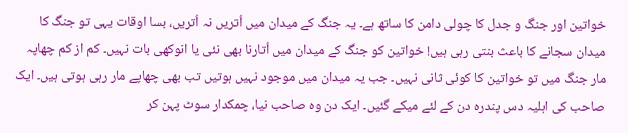خواتین اور جنگ و جدل کا چولی دامن کا ساتھ ہے۔ یہ جنگ کے میدان میں اُتریں نہ اُتریں، بسا اوقات یہی تو جنگ کا میدان سجانے کا باعث بنتی رہی ہیں! خواتین کو جنگ کے میدان میں اُتارنا بھی نئی یا انوکھی بات نہیں۔ کم از کم چھاپہ مار جنگ میں تو خواتین کا کوئی ثانی نہیں۔ جب یہ میدان میں موجود نہیں ہوتیں تب بھی چھاپے مار رہی ہوتی ہیں۔ ایک صاحب کی اہلیہ دس پندرہ دن کے لئے میکے گئیں۔ ایک دن وہ صاحب نیا، چمکدار سوٹ پہن کر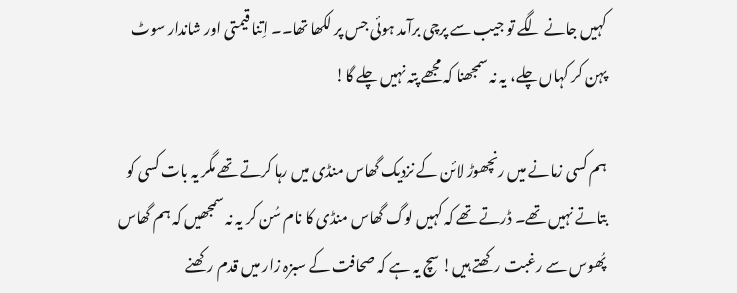کہیں جانے لگے تو جیب سے پرچی برآمد ہوئی جس پر لکھا تھا۔۔ اِتنا قیمتی اور شاندار سوٹ پہن کر کہاں چلے، یہ نہ سمجھنا کہ مجھے پتہ نہیں چلے گا!

ہم کسی زمانے میں رنچھوڑ لائن کے نزدیک گھاس منڈی میں رہا کرتے تھے مگر یہ بات کسی کو بتاتے نہیں تھے۔ ڈرتے تھے کہ کہیں لوگ گھاس منڈی کا نام سُن کر یہ نہ سمجھیں کہ ہم گھاس پُھوس سے رغبت رکھتے ہیں! سچ یہ ہے کہ صحافت کے سبزہ زار میں قدم رکھنے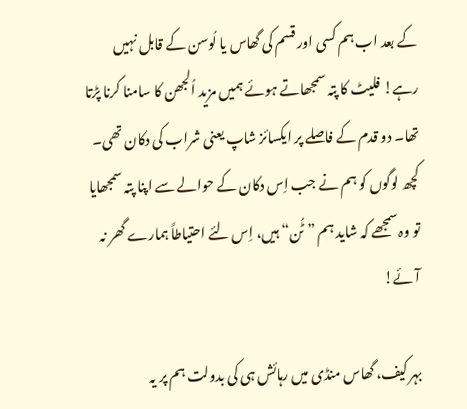کے بعد اب ہم کسی اور قسم کی گھاس یا لُوسن کے قابل نہیں رہے! فلیٹ کا پتہ سمجھاتے ہوئے ہمیں مزید اُلجھن کا سامنا کرنا پڑتا تھا۔ دو قدم کے فاصلے پر ایکسائز شاپ یعنی شراب کی دکان تھی۔ کچھ لوگوں کو ہم نے جب اِس دکان کے حوالے سے اپنا پتہ سمجھایا تو وہ سمجھے کہ شاید ہم ”ٹُن“ ہیں، اِس لئے احتیاطاً ہمارے گھر نہ آئے!

بہر کیف، گھاس منڈی میں رہائش ہی کی بدولت ہم پر یہ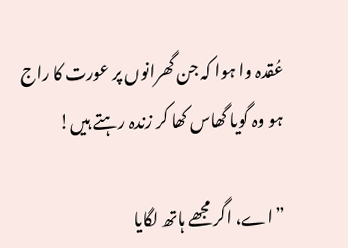عُقدہ وا ہوا کہ جن گھرانوں پر عورت کا راج ہو وہ گویا گھاس کھا کر زندہ رہتے ہیں!

”اے، اگر مجھے ہاتھ لگایا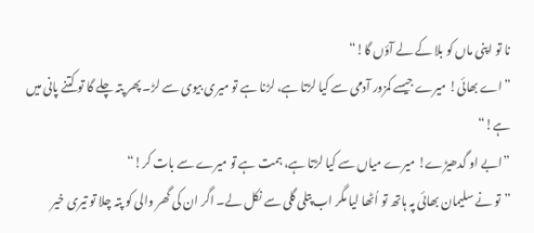نا تو اپنی ماں کو بلا کے لے آؤں گا!“
”اے بھائی! میرے جیسے کمزور آدمی سے کیا لڑتا ہے، لڑنا ہے تو میری بیوی سے لڑ۔ پھر پتہ چلے گا تو کتنے پانی میں ہے!“
”ابے او گدھیڑے! میرے میاں سے کیا لڑتا ہے، ہمت ہے تو میرے سے بات کر!“
”تو نے سلیمان بھائی پہ ہاتھ تو اُٹھا لیا مگر اب پتلی گلی سے نکل لے۔ اگر ان کی گھر والی کو پتہ چلا تو تیری خیر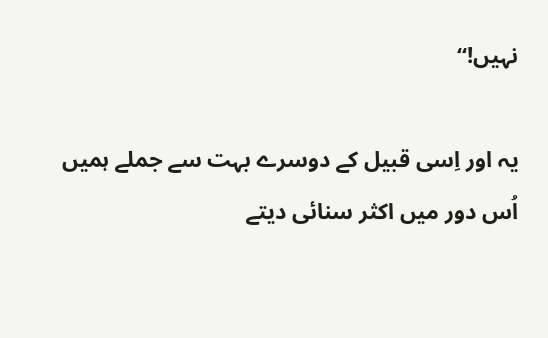نہیں!“

یہ اور اِسی قبیل کے دوسرے بہت سے جملے ہمیں اُس دور میں اکثر سنائی دیتے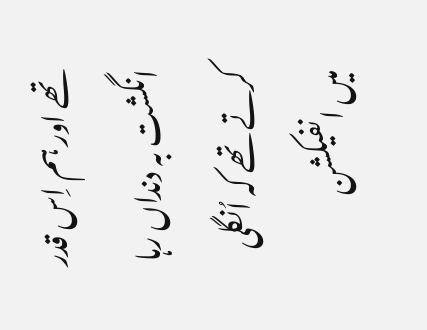تھے اور ہم اِس قدر انگشت بہ دنداں رہا کرتے تھے کہ اُنگلی میں انفیکشن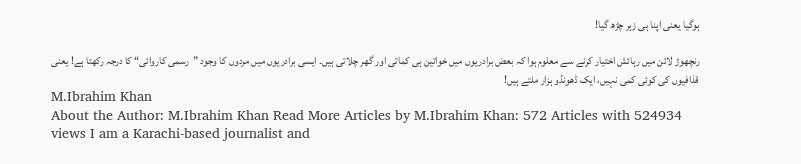ہوگیا یعنی اپنا ہی زہر چڑھ گیا!

رنچھوڑ لائن میں رہائش اختیار کرنے سے معلوم ہوا کہ بعض برادریوں میں خواتین ہی کماتی اور گھر چلاتی ہیں۔ ایسی برادریوں میں مردوں کا وجود ”رسمی کاروائی“ کا درجہ رکھتا ہے! یعنی قذافیوں کی کوئی کمی نہیں، ایک ڈھونڈو ہزار ملتے ہیں!
M.Ibrahim Khan
About the Author: M.Ibrahim Khan Read More Articles by M.Ibrahim Khan: 572 Articles with 524934 views I am a Karachi-based journalist and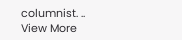columnist. .. View More